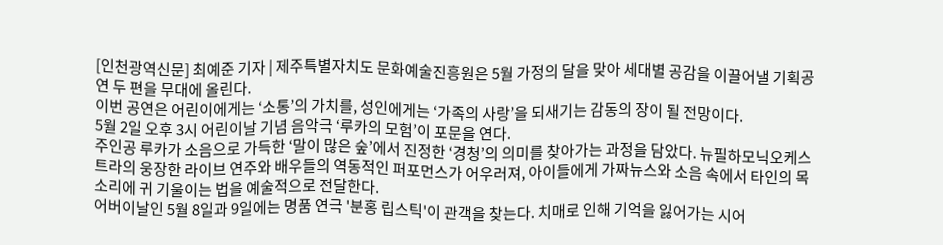[인천광역신문] 최예준 기자 | 제주특별자치도 문화예술진흥원은 5월 가정의 달을 맞아 세대별 공감을 이끌어낼 기획공연 두 편을 무대에 올린다.
이번 공연은 어린이에게는 ‘소통’의 가치를, 성인에게는 ‘가족의 사랑’을 되새기는 감동의 장이 될 전망이다.
5월 2일 오후 3시 어린이날 기념 음악극 ‘루카의 모험’이 포문을 연다.
주인공 루카가 소음으로 가득한 ‘말이 많은 숲’에서 진정한 ‘경청’의 의미를 찾아가는 과정을 담았다. 뉴필하모닉오케스트라의 웅장한 라이브 연주와 배우들의 역동적인 퍼포먼스가 어우러져, 아이들에게 가짜뉴스와 소음 속에서 타인의 목소리에 귀 기울이는 법을 예술적으로 전달한다.
어버이날인 5월 8일과 9일에는 명품 연극 '분홍 립스틱'이 관객을 찾는다. 치매로 인해 기억을 잃어가는 시어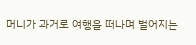머니가 과거로 여행을 떠나며 벌어지는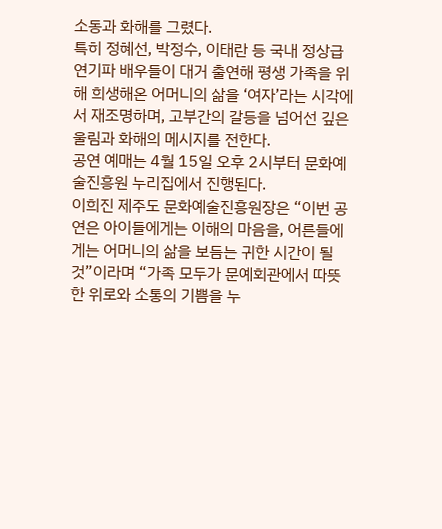소동과 화해를 그렸다.
특히 정혜선, 박정수, 이태란 등 국내 정상급 연기파 배우들이 대거 출연해 평생 가족을 위해 희생해온 어머니의 삶을 ‘여자’라는 시각에서 재조명하며, 고부간의 갈등을 넘어선 깊은 울림과 화해의 메시지를 전한다.
공연 예매는 4월 15일 오후 2시부터 문화예술진흥원 누리집에서 진행된다.
이희진 제주도 문화예술진흥원장은 “이번 공연은 아이들에게는 이해의 마음을, 어른들에게는 어머니의 삶을 보듬는 귀한 시간이 될 것”이라며 “가족 모두가 문예회관에서 따뜻한 위로와 소통의 기쁨을 누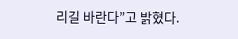리길 바란다”고 밝혔다.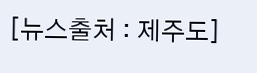[뉴스출처 : 제주도]